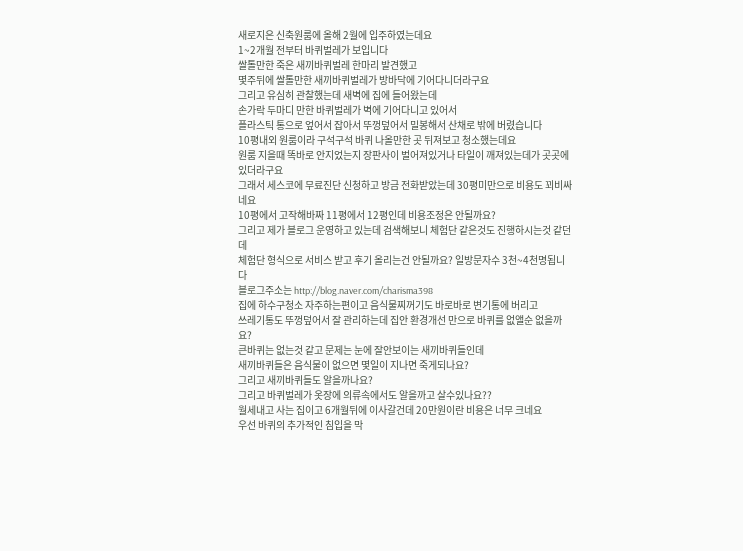새로지은 신축원룸에 올해 2월에 입주하였는데요
1~2개월 전부터 바퀴벌레가 보입니다
쌀톨만한 죽은 새끼바퀴벌레 한마리 발견했고
몇주뒤에 쌀톨만한 새끼바퀴벌레가 방바닥에 기어다니더라구요
그리고 유심히 관찰했는데 새벽에 집에 들어왔는데
손가락 두마디 만한 바퀴벌레가 벽에 기어다니고 있어서
플라스틱 통으로 엎어서 잡아서 뚜껑덮어서 밀봉해서 산채로 밖에 버렸습니다
10평내외 원룸이라 구석구석 바퀴 나올만한 곳 뒤져보고 청소했는데요
원룸 지을때 똑바로 안지었는지 장판사이 벌어져있거나 타일이 깨져있는데가 곳곳에 있더라구요
그래서 세스코에 무료진단 신청하고 방금 전화받았는데 30평미만으로 비용도 꾀비싸네요
10평에서 고작해바짜 11평에서 12평인데 비용조정은 안될까요?
그리고 제가 블로그 운영하고 있는데 검색해보니 체험단 같은것도 진행하시는것 같던데
체험단 형식으로 서비스 받고 후기 올리는건 안될까요? 일방문자수 3천~4천명됩니다
블로그주소는 http://blog.naver.com/charisma398
집에 하수구청소 자주하는편이고 음식물찌꺼기도 바로바로 변기통에 버리고
쓰레기통도 뚜껑덮어서 잘 관리하는데 집안 환경개선 만으로 바퀴를 없앨순 없을까요?
큰바퀴는 없는것 같고 문제는 눈에 잘안보이는 새끼바퀴들인데
새끼바퀴들은 음식물이 없으면 몇일이 지나면 죽게되나요?
그리고 새끼바퀴들도 알을까나요?
그리고 바퀴벌레가 옷장에 의류속에서도 알을까고 살수있나요??
월세내고 사는 집이고 6개월뒤에 이사갈건데 20만원이란 비용은 너무 크네요
우선 바퀴의 추가적인 침입을 막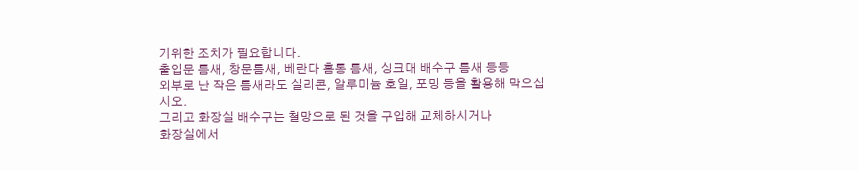기위한 조치가 필요합니다.
출입문 틈새, 창문틈새, 베란다 홈통 틈새, 싱크대 배수구 틈새 등등
외부로 난 작은 틈새라도 실리콘, 알루미늄 호일, 포밍 등을 활용해 막으십시오.
그리고 화장실 배수구는 철망으로 된 것을 구입해 교체하시거나
화장실에서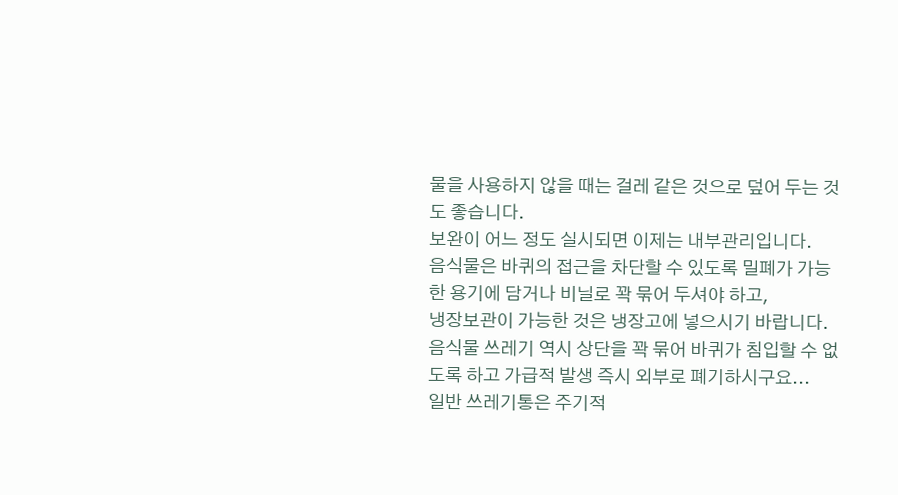물을 사용하지 않을 때는 걸레 같은 것으로 덮어 두는 것도 좋습니다.
보완이 어느 정도 실시되면 이제는 내부관리입니다.
음식물은 바퀴의 접근을 차단할 수 있도록 밀폐가 가능한 용기에 담거나 비닐로 꽉 묶어 두셔야 하고,
냉장보관이 가능한 것은 냉장고에 넣으시기 바랍니다.
음식물 쓰레기 역시 상단을 꽉 묶어 바퀴가 침입할 수 없도록 하고 가급적 발생 즉시 외부로 폐기하시구요...
일반 쓰레기통은 주기적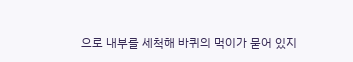으로 내부를 세척해 바퀴의 먹이가 묻어 있지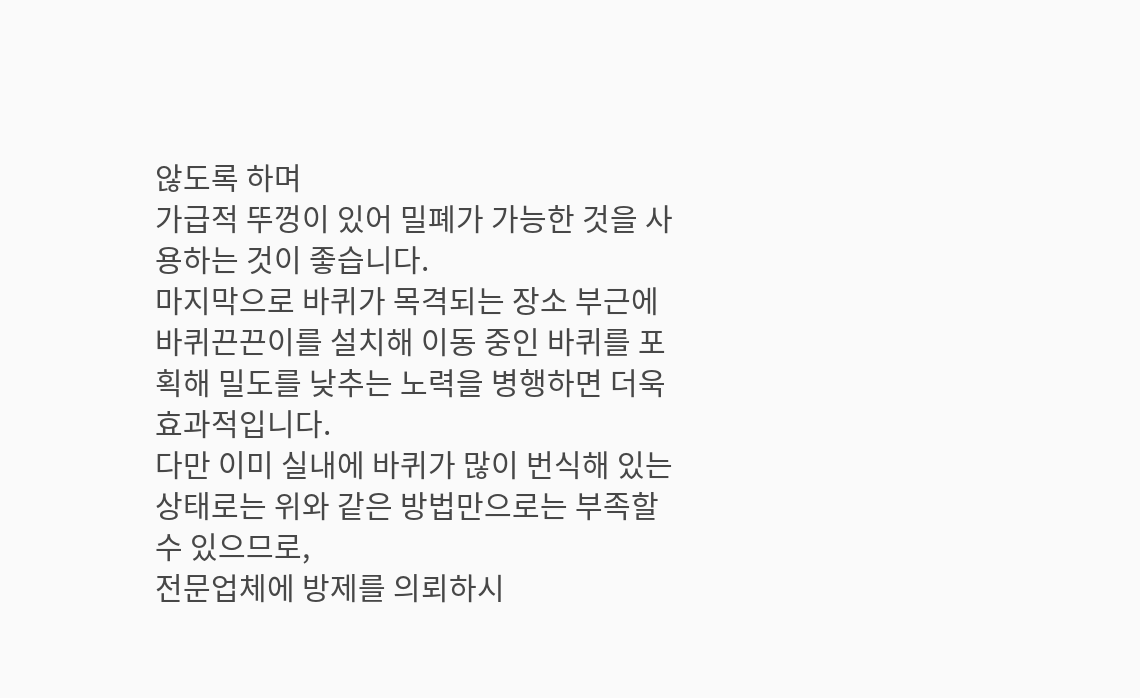않도록 하며
가급적 뚜껑이 있어 밀폐가 가능한 것을 사용하는 것이 좋습니다.
마지막으로 바퀴가 목격되는 장소 부근에 바퀴끈끈이를 설치해 이동 중인 바퀴를 포획해 밀도를 낮추는 노력을 병행하면 더욱 효과적입니다.
다만 이미 실내에 바퀴가 많이 번식해 있는 상태로는 위와 같은 방법만으로는 부족할 수 있으므로,
전문업체에 방제를 의뢰하시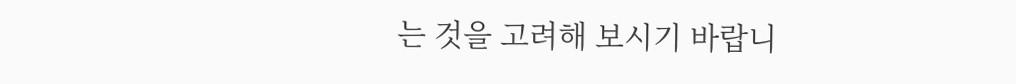는 것을 고려해 보시기 바랍니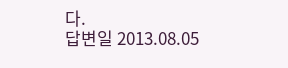다.
답변일 2013.08.05